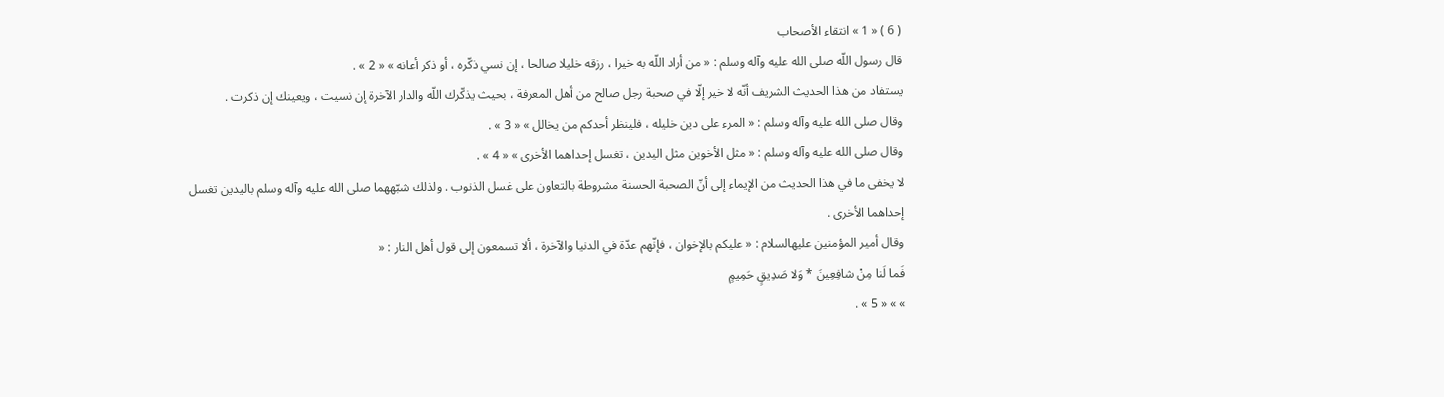( 6 ) « 1 » انتقاء الأصحاب
قال رسول اللّه صلى الله عليه وآله وسلم : « من أراد اللّه به خيرا ، رزقه خليلا صالحا ، إن نسي ذكّره ، أو ذكر أعانه » « 2 » .
يستفاد من هذا الحديث الشريف أنّه لا خير إلّا في صحبة رجل صالح من أهل المعرفة ، بحيث يذكّرك اللّه والدار الآخرة إن نسيت ، ويعينك إن ذكرت .
وقال صلى الله عليه وآله وسلم : « المرء على دين خليله ، فلينظر أحدكم من يخالل » « 3 » .
وقال صلى الله عليه وآله وسلم : « مثل الأخوين مثل اليدين ، تغسل إحداهما الأخرى » « 4 » .
لا يخفى ما في هذا الحديث من الإيماء إلى أنّ الصحبة الحسنة مشروطة بالتعاون على غسل الذنوب . ولذلك شبّههما صلى الله عليه وآله وسلم باليدين تغسل إحداهما الأخرى .
وقال أمير المؤمنين عليهالسلام : « عليكم بالإخوان ، فإنّهم عدّة في الدنيا والآخرة ، ألا تسمعون إلى قول أهل النار : «
فَما لَنا مِنْ شافِعِينَ * وَلا صَدِيقٍ حَمِيمٍ
» » « 5 » .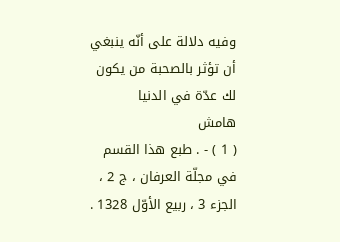وفيه دلالة على أنّه ينبغي أن تؤثر بالصحبة من يكون لك عدّة في الدنيا
هامش
( 1 ) - . طبع هذا القسم في مجلّة العرفان ، ج 2 ، الجزء 3 ، ربيع الأوّل 1328 .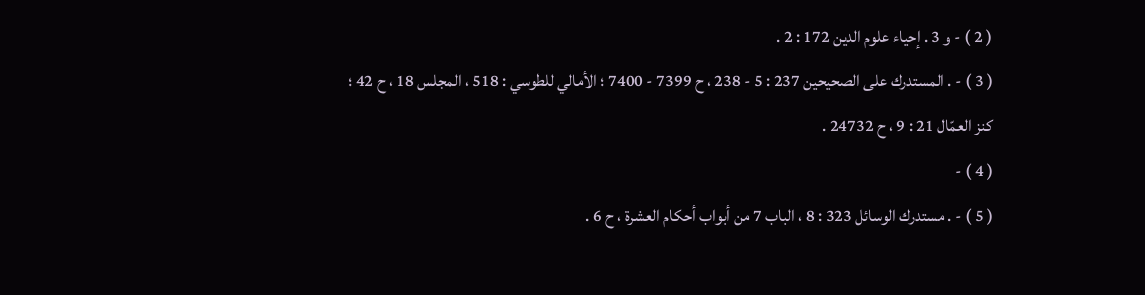( 2 ) - و 3 . إحياء علوم الدين 172 : 2 .
( 3 ) - . المستدرك على الصحيحين 237 : 5 - 238 ، ح 7399 - 7400 ؛ الأمالي للطوسي : 518 ، المجلس 18 ، ح 42 ؛ كنز العمّال 21 : 9 ، ح 24732 .
( 4 ) -
( 5 ) - . مستدرك الوسائل 323 : 8 ، الباب 7 من أبواب أحكام العشرة ، ح 6 .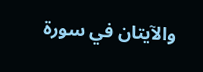والآيتان في سورة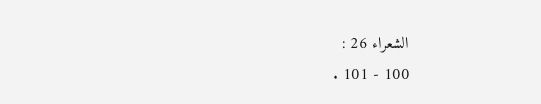الشعراء 26 :
100 - 101 .